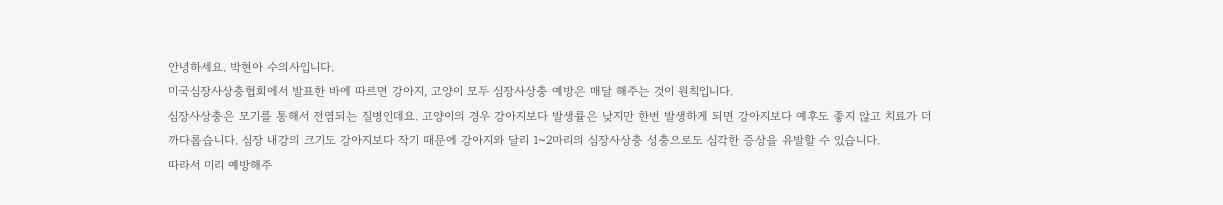안녕하세요. 박현아 수의사입니다.
미국심장사상충협회에서 발표한 바에 따르면 강아지, 고양이 모두 심장사상충 예방은 매달 해주는 것이 원칙입니다.
심장사상충은 모기를 통해서 전염되는 질병인데요. 고양이의 경우 강아지보다 발생률은 낮지만 한번 발생하게 되면 강아지보다 예후도 좋지 않고 치료가 더 까다롭습니다. 심장 내강의 크기도 강아지보다 작기 때문에 강아지와 달리 1~2마리의 심장사상충 성충으로도 심각한 증상을 유발할 수 있습니다.
따라서 미리 예방해주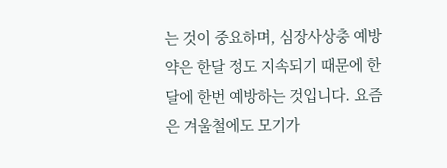는 것이 중요하며, 심장사상충 예방약은 한달 정도 지속되기 때문에 한달에 한번 예방하는 것입니다. 요즘은 겨울철에도 모기가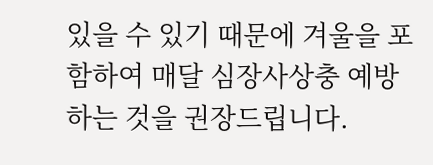있을 수 있기 때문에 겨울을 포함하여 매달 심장사상충 예방 하는 것을 권장드립니다.